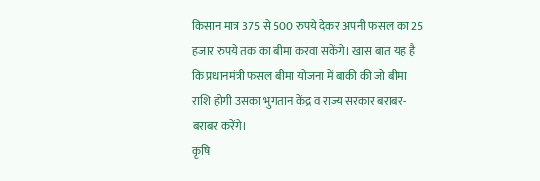किसान मात्र 375 से 500 रुपये देकर अपनी फसल का 25 हजार रुपये तक का बीमा करवा सकेंगे। खास बात यह है कि प्रधानमंत्री फसल बीमा योजना में बाकी की जो बीमा राशि होगी उसका भुगतान केंद्र व राज्य सरकार बराबर-बराबर करेंगे।
कृषि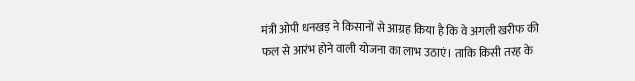मंत्री ओपी धनखड़ ने किसानों से आग्रह किया है कि वे अगली खरीफ की फल से आरंभ होने वाली योजना का लाभ उठाएं। ताकि किसी तरह के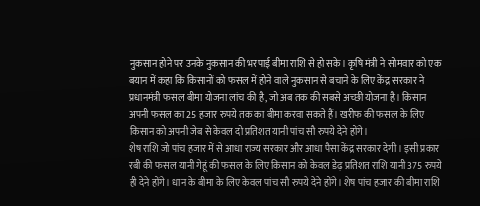नुकसान होने पर उनके नुकसान की भरपाई बीमा राशि से हो सके। कृषि मंत्री ने सोमवार को एक बयान में कहा कि किसानों को फसल में होने वाले नुकसान से बचाने के लिए केंद्र सरकार ने प्रधानमंत्री फसल बीमा योजना लांच की है, जो अब तक की सबसे अच्छी योजना है। किसान अपनी फसल का 25 हजार रुपये तक का बीमा करवा सकते हैं। खरीफ की फसल के लिए किसान को अपनी जेब से केवल दो प्रतिशत यानी पांच सौ रुपये देने होंगे।
शेष राशि जो पांच हजार में से आधा राज्य सरकार और आधा पैसा केंद्र सरकार देगी। इसी प्रकार रबी की फसल यानी गेहूं की फसल के लिए किसान को केवल डेढ़ प्रतिशत राशि यानी 375 रुपये ही देने होंगे। धान के बीमा के लिए केवल पांच सौ रुपये देने होंगे। शेष पांच हजार की बीमा राशि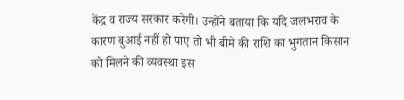केंद्र व राज्य सरकार करेगी। उन्होंने बताया कि यदि जलभराव के कारण बुआई नहीं हो पाए तो भी बीमे की राशि का भुगतान किसान को मिलने की व्यवस्था इस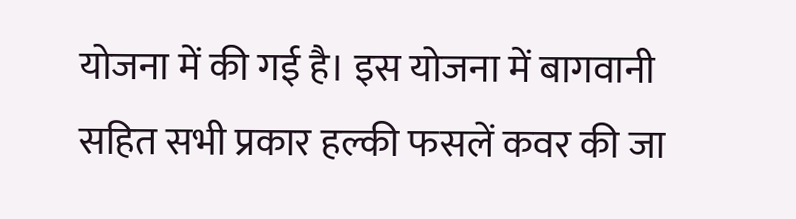योजना में की गई है। इस योजना में बागवानी सहित सभी प्रकार हल्की फसलें कवर की जा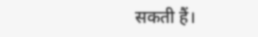सकती हैं।